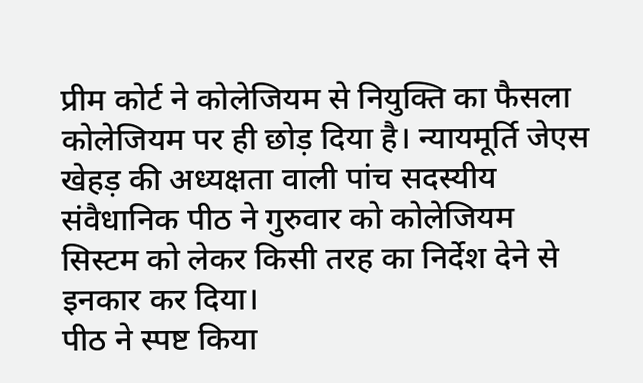प्रीम कोर्ट ने कोलेजियम से नियुक्ति का फैसला कोलेजियम पर ही छोड़ दिया है। न्यायमूर्ति जेएस खेहड़ की अध्यक्षता वाली पांच सदस्यीय संवैधानिक पीठ ने गुरुवार को कोलेजियम सिस्टम को लेकर किसी तरह का निर्देश देने से इनकार कर दिया।
पीठ ने स्पष्ट किया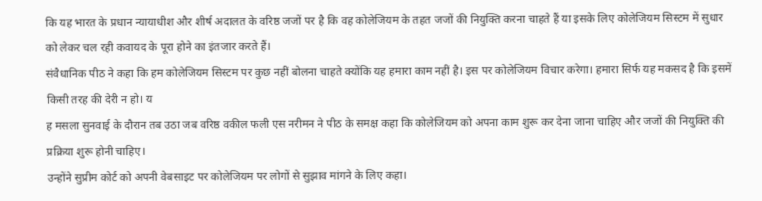कि यह भारत के प्रधान न्यायाधीश और शीर्ष अदालत के वरिष्ठ जजों पर है कि वह कोलेजियम के तहत जजों की नियुक्ति करना चाहते हैं या इसके लिए कोलेजियम सिस्टम में सुधार को लेकर चल रही कवायद के पूरा होने का इंतजार करते हैं।
संवैधानिक पीठ ने कहा कि हम कोलेजियम सिस्टम पर कुछ नहीं बोलना चाहते क्योंकि यह हमारा काम नहीं है। इस पर कोलेजियम विचार करेगा। हमारा सिर्फ यह मकसद है कि इसमें किसी तरह की देरी न हो। य
ह मसला सुनवाई के दौरान तब उठा जब वरिष्ठ वकील फली एस नरीमन ने पीठ के समक्ष कहा कि कोलेजियम को अपना काम शुरू कर देना जाना चाहिए और जजों की नियुक्ति की प्रक्रिया शुरू होनी चाहिए।
उन्होंने सुप्रीम कोर्ट को अपनी वेबसाइट पर कोलेजियम पर लोगों से सुझाव मांगने के लिए कहा।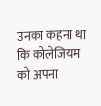उनका कहना था कि कोलेजियम को अपना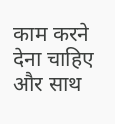काम करने देना चाहिए और साथ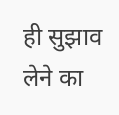ही सुझाव लेने का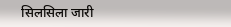सिलसिला जारी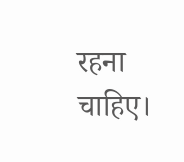रहना चाहिए।